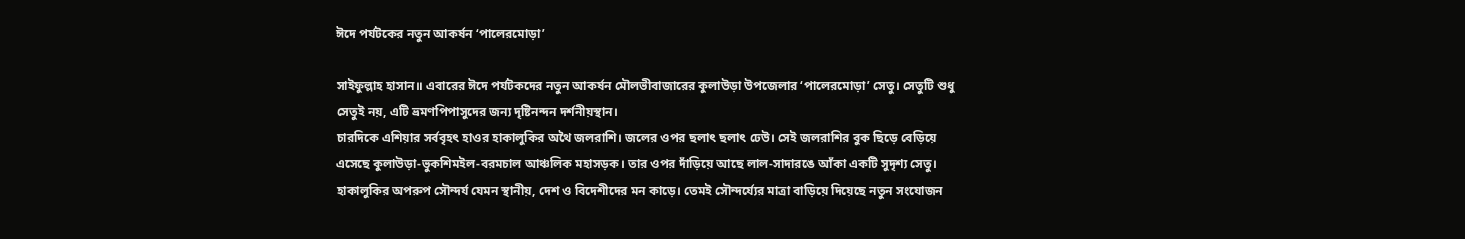ঈদে পর্যটকের নতুন আকর্ষন ‘পালেরমোড়া’

সাইফুল্লাহ হাসান॥ এবারের ঈদে পর্যটকদের নতুন আকর্ষন মৌলভীবাজারের কুলাউড়া উপজেলার ‘পালেরমোড়া’ সেতু। সেতুটি শুধু সেতুই নয়, এটি ভ্রমণপিপাসুদের জন্য দৃষ্টিনন্দন দর্শনীয়স্থান।
চারদিকে এশিয়ার সর্ববৃহৎ হাওর হাকালুকির অথৈ জলরাশি। জলের ওপর ছলাৎ ছলাৎ ঢেউ। সেই জলরাশির বুক ছিড়ে বেড়িয়ে এসেছে কুলাউড়া-ভুকশিমইল-বরমচাল আঞ্চলিক মহাসড়ক। তার ওপর দাঁড়িয়ে আছে লাল-সাদারঙে আঁকা একটি সুদৃশ্য সেতু।
হাকালুকির অপরুপ সৌন্দর্য যেমন স্থানীয়, দেশ ও বিদেশীদের মন কাড়ে। তেমই সৌন্দর্য্যের মাত্রা বাড়িয়ে দিয়েছে নতুন সংযোজন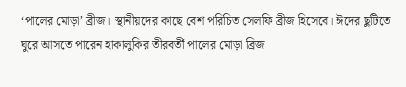‘পালের মোড়া’ ব্রীজ। স্থানীয়দের কাছে বেশ পরিচিত সেলফি ব্রীজ হিসেবে। ঈদের ছুটিতে ঘুরে আসতে পারেন হাকালুকির তীরবর্তী পালের মোড়া ব্রিজ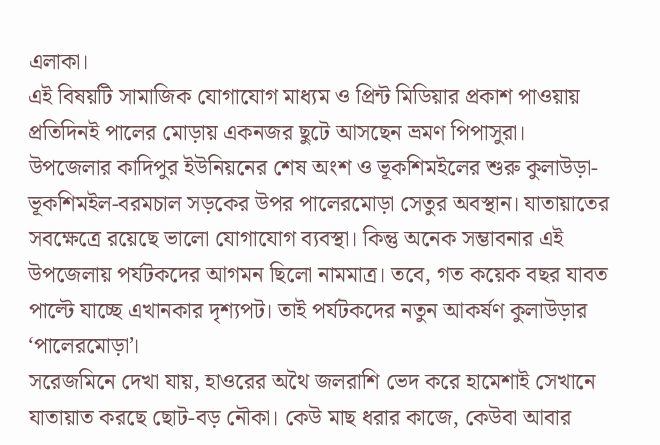এলাকা।
এই বিষয়টি সামাজিক যোগাযোগ মাধ্যম ও প্রিন্ট মিডিয়ার প্রকাশ পাওয়ায় প্রতিদিনই পালের মোড়ায় একনজর ছুটে আসছেন ভ্রমণ পিপাসুরা।
উপজেলার কাদিপুর ইউনিয়নের শেষ অংশ ও ভূকশিমইলের শুরু কুলাউড়া-ভূকশিমইল-বরমচাল সড়কের উপর পালেরমোড়া সেতুর অবস্থান। যাতায়াতের সবক্ষেত্রে রয়েছে ভালো যোগাযোগ ব্যবস্থা। কিন্তু অনেক সম্ভাবনার এই উপজেলায় পর্যটকদের আগমন ছিলো নামমাত্র। তবে, গত কয়েক বছর যাবত পাল্টে যাচ্ছে এখানকার দৃশ্যপট। তাই পর্যটকদের নতুন আকর্ষণ কুলাউড়ার ‘পালেরমোড়া’।
সরেজমিনে দেখা যায়, হাওরের অথৈ জলরাশি ভেদ করে হামেশাই সেখানে যাতায়াত করছে ছোট-বড় নৌকা। কেউ মাছ ধরার কাজে, কেউবা আবার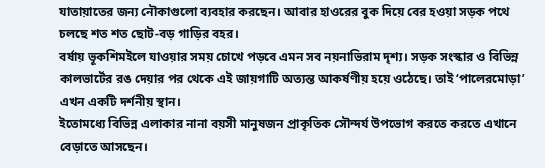যাতায়াতের জন্য নৌকাগুলো ব্যবহার করছেন। আবার হাওরের বুক দিয়ে বের হওয়া সড়ক পথে চলছে শত শত ছোট-বড় গাড়ির বহর।
বর্ষায় ভূকশিমইলে যাওয়ার সময় চোখে পড়বে এমন সব নয়নাভিরাম দৃশ্য। সড়ক সংস্কার ও বিভিন্ন কালভার্টের রঙ দেয়ার পর থেকে এই জায়গাটি অত্যন্ত আকর্ষণীয় হয়ে ওঠেছে। তাই ‘পালেরমোড়া’ এখন একটি দর্শনীয় স্থান।
ইতোমধ্যে বিভিন্ন এলাকার নানা বয়সী মানুষজন প্রাকৃতিক সৌন্দর্য উপভোগ করতে করতে এখানে বেড়াতে আসছেন।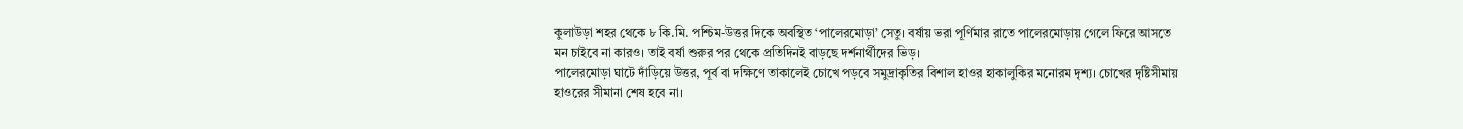কুলাউড়া শহর থেকে ৮ কি.মি. পশ্চিম-উত্তর দিকে অবস্থিত ‘পালেরমোড়া’ সেতু। বর্ষায় ভরা পূর্ণিমার রাতে পালেরমোড়ায় গেলে ফিরে আসতে মন চাইবে না কারও। তাই বর্ষা শুরুর পর থেকে প্রতিদিনই বাড়ছে দর্শনার্থীদের ভিড়।
পালেরমোড়া ঘাটে দাঁড়িয়ে উত্তর, পূর্ব বা দক্ষিণে তাকালেই চোখে পড়বে সমুদ্রাকৃতির বিশাল হাওর হাকালুকির মনোরম দৃশ্য। চোখের দৃষ্টিসীমায় হাওরের সীমানা শেষ হবে না।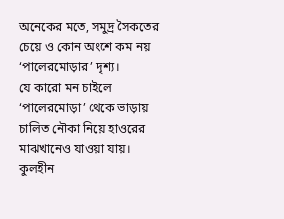অনেকের মতে, সমুদ্র সৈকতের চেয়ে ও কোন অংশে কম নয় ‘পালেরমোড়ার’ দৃশ্য।
যে কারো মন চাইলে ‘পালেরমোড়া’ থেকে ভাড়ায় চালিত নৌকা নিয়ে হাওরের মাঝখানেও যাওয়া যায়। কুলহীন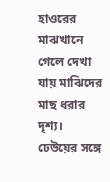হাওরের মাঝখানে গেলে দেখা যায় মাঝিদের মাছ ধরার দৃশ্য। ঢেউয়ের সঙ্গে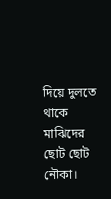দিয়ে দুলতে থাকে মাঝিদের ছোট ছোট নৌকা।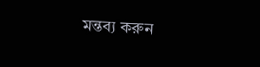মন্তব্য করুন